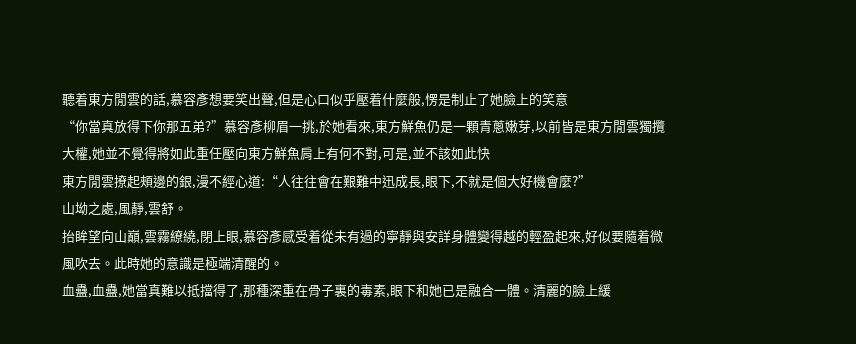聽着東方閒雲的話,慕容彥想要笑出聲,但是心口似乎壓着什麼般,愣是制止了她臉上的笑意
“你當真放得下你那五弟?”慕容彥柳眉一挑,於她看來,東方鮮魚仍是一顆青蔥嫩芽,以前皆是東方閒雲獨攬大權,她並不覺得將如此重任壓向東方鮮魚肩上有何不對,可是,並不該如此快
東方閒雲撩起頰邊的銀,漫不經心道:“人往往會在艱難中迅成長,眼下,不就是個大好機會麼?”
山坳之處,風靜,雲舒。
抬眸望向山巔,雲霧繚繞,閉上眼,慕容彥感受着從未有過的寧靜與安詳身體變得越的輕盈起來,好似要隨着微風吹去。此時她的意識是極端清醒的。
血蠱,血蠱,她當真難以抵擋得了,那種深重在骨子裏的毒素,眼下和她已是融合一體。清麗的臉上緩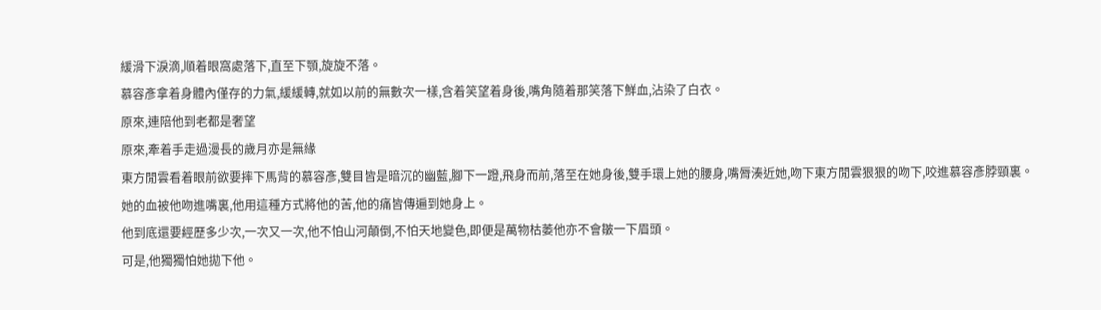緩滑下淚滴,順着眼窩處落下,直至下顎,旋旋不落。
慕容彥拿着身體內僅存的力氣,緩緩轉,就如以前的無數次一樣,含着笑望着身後,嘴角隨着那笑落下鮮血,沾染了白衣。
原來,連陪他到老都是奢望
原來,牽着手走過漫長的歲月亦是無緣
東方閒雲看着眼前欲要摔下馬背的慕容彥,雙目皆是暗沉的幽藍,腳下一蹬,飛身而前,落至在她身後,雙手環上她的腰身,嘴脣湊近她,吻下東方閒雲狠狠的吻下,咬進慕容彥脖頸裏。
她的血被他吻進嘴裏,他用這種方式將他的苦,他的痛皆傳遍到她身上。
他到底還要經歷多少次,一次又一次,他不怕山河顛倒,不怕天地變色,即便是萬物枯萎他亦不會皺一下眉頭。
可是,他獨獨怕她拋下他。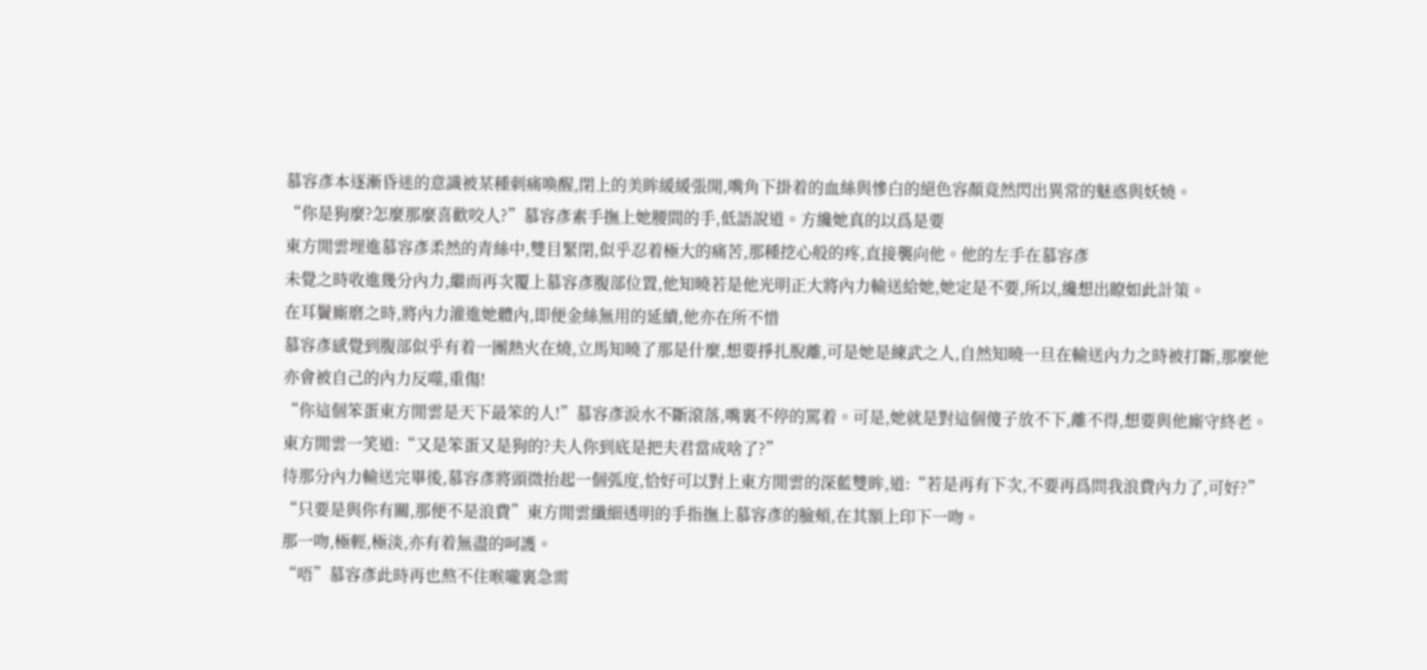慕容彥本逐漸昏迷的意識被某種刺痛喚醒,閉上的美眸緩緩張開,嘴角下掛着的血絲與慘白的絕色容顏竟然閃出異常的魅惑與妖嬈。
“你是狗麼?怎麼那麼喜歡咬人?”慕容彥素手撫上她腰間的手,低語說道。方纔她真的以爲是要
東方閒雲埋進慕容彥柔然的青絲中,雙目緊閉,似乎忍着極大的痛苦,那種挖心般的疼,直接襲向他。他的左手在慕容彥
未覺之時收進幾分內力,繼而再次覆上慕容彥腹部位置,他知曉若是他光明正大將內力輸送給她,她定是不要,所以,纔想出瞭如此計策。
在耳鬢廝磨之時,將內力灌進她體內,即便金絲無用的延續,他亦在所不惜
慕容彥感覺到腹部似乎有着一團熱火在燒,立馬知曉了那是什麼,想要掙扎脫離,可是她是練武之人,自然知曉一旦在輸送內力之時被打斷,那麼他
亦會被自己的內力反噬,重傷!
“你這個笨蛋東方閒雲是天下最笨的人!”慕容彥淚水不斷滾落,嘴裏不停的罵着。可是,她就是對這個傻子放不下,離不得,想要與他廝守終老。
東方閒雲一笑道:“又是笨蛋又是狗的?夫人你到底是把夫君當成啥了?”
待那分內力輸送完畢後,慕容彥將頭微抬起一個弧度,恰好可以對上東方閒雲的深藍雙眸,道:“若是再有下次,不要再爲問我浪費內力了,可好?”
“只要是與你有關,那便不是浪費”東方閒雲纖細透明的手指撫上慕容彥的臉頰,在其額上印下一吻。
那一吻,極輕,極淡,亦有着無盡的呵護。
“唔”慕容彥此時再也熬不住喉嚨裏急需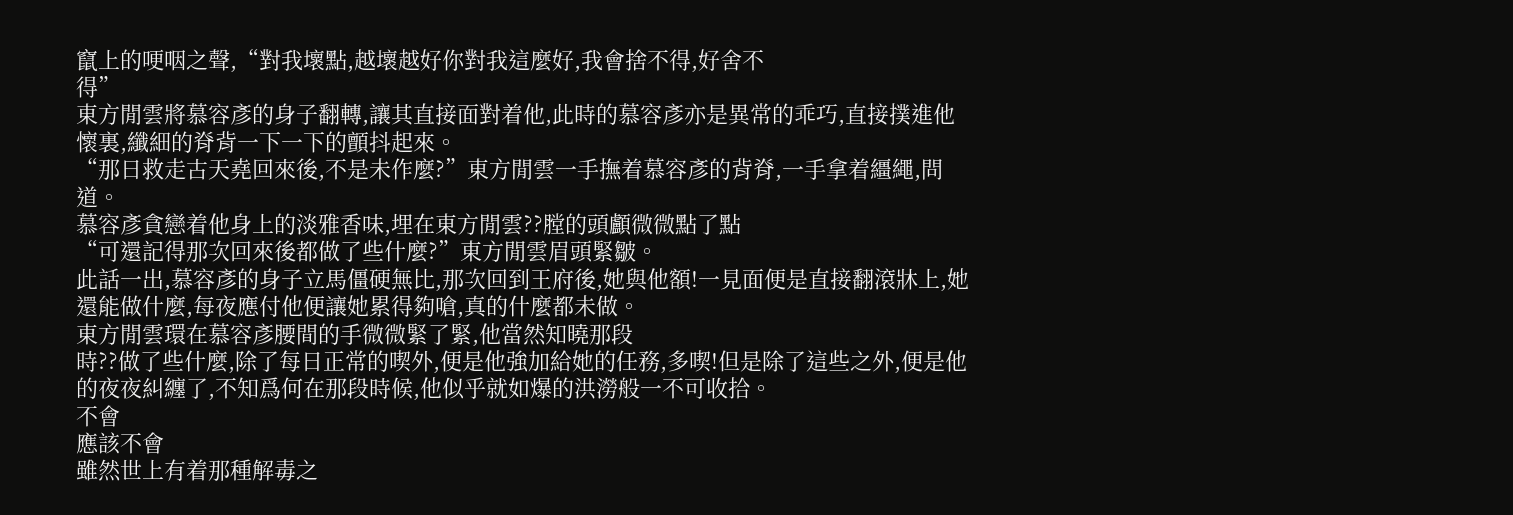竄上的哽咽之聲,“對我壞點,越壞越好你對我這麼好,我會捨不得,好舍不
得”
東方閒雲將慕容彥的身子翻轉,讓其直接面對着他,此時的慕容彥亦是異常的乖巧,直接撲進他懷裏,纖細的脊背一下一下的顫抖起來。
“那日救走古天堯回來後,不是未作麼?”東方閒雲一手撫着慕容彥的背脊,一手拿着繮繩,問道。
慕容彥貪戀着他身上的淡雅香味,埋在東方閒雲??膛的頭顱微微點了點
“可還記得那次回來後都做了些什麼?”東方閒雲眉頭緊皺。
此話一出,慕容彥的身子立馬僵硬無比,那次回到王府後,她與他額!一見面便是直接翻滾牀上,她還能做什麼,每夜應付他便讓她累得夠嗆,真的什麼都未做。
東方閒雲環在慕容彥腰間的手微微緊了緊,他當然知曉那段
時??做了些什麼,除了每日正常的喫外,便是他強加給她的任務,多喫!但是除了這些之外,便是他的夜夜糾纏了,不知爲何在那段時候,他似乎就如爆的洪澇般一不可收拾。
不會
應該不會
雖然世上有着那種解毒之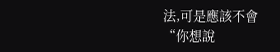法,可是應該不會
“你想說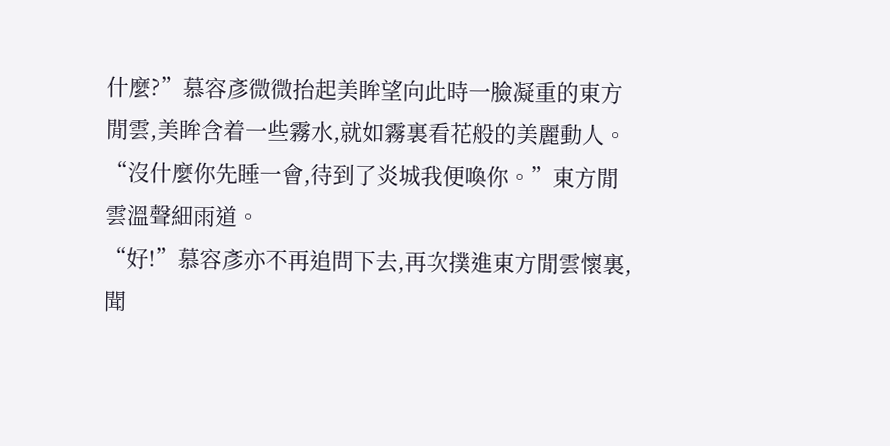什麼?”慕容彥微微抬起美眸望向此時一臉凝重的東方閒雲,美眸含着一些霧水,就如霧裏看花般的美麗動人。
“沒什麼你先睡一會,待到了炎城我便喚你。”東方閒雲溫聲細雨道。
“好!”慕容彥亦不再追問下去,再次撲進東方閒雲懷裏,聞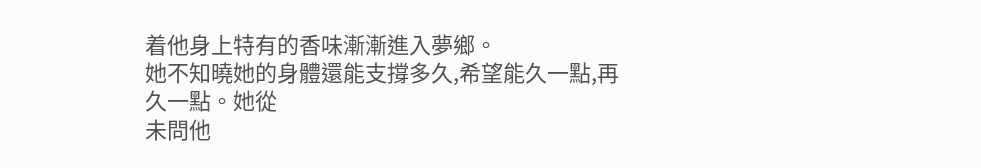着他身上特有的香味漸漸進入夢鄉。
她不知曉她的身體還能支撐多久,希望能久一點,再久一點。她從
未問他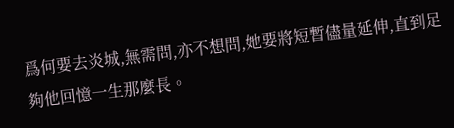爲何要去炎城,無需問,亦不想問,她要將短暫儘量延伸,直到足夠他回憶一生那麼長。